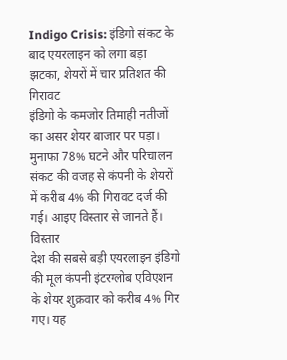Indigo Crisis: इंडिगो संकट के बाद एयरलाइन को लगा बड़ा झटका, शेयरों में चार प्रतिशत की गिरावट
इंडिगो के कमजोर तिमाही नतीजों का असर शेयर बाजार पर पड़ा। मुनाफा 78% घटने और परिचालन संकट की वजह से कंपनी के शेयरों में करीब 4% की गिरावट दर्ज की गई। आइए विस्तार से जानते हैं।
विस्तार
देश की सबसे बड़ी एयरलाइन इंडिगो की मूल कंपनी इंटरग्लोब एविएशन के शेयर शुक्रवार को करीब 4% गिर गए। यह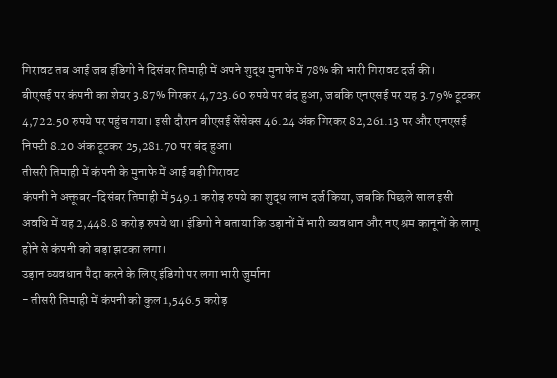गिरावट तब आई जब इंडिगो ने दिसंबर तिमाही में अपने शुद्ध मुनाफे में 78% की भारी गिरावट दर्ज की।
बीएसई पर कंपनी का शेयर 3.87% गिरकर 4,723.60 रुपये पर बंद हुआ, जबकि एनएसई पर यह 3.79% टूटकर 4,722.50 रुपये पर पहुंच गया। इसी दौरान बीएसई सेंसेक्स 46.24 अंक गिरकर 82,261.13 पर और एनएसई निफ्टी 8.20 अंक टूटकर 25,281.70 पर बंद हुआ।
तीसरी तिमाही में कंपनी के मुनाफे में आई बड़ी गिरावट
कंपनी ने अक्तूबर-दिसंबर तिमाही में 549.1 करोड़ रुपये का शुद्ध लाभ दर्ज किया, जबकि पिछले साल इसी अवधि में यह 2,448.8 करोड़ रुपये था। इंडिगो ने बताया कि उड़ानों में भारी व्यवधान और नए श्रम कानूनों के लागू होने से कंपनी को बड़ा झटका लगा।
उड़ान व्यवधान पैदा करने के लिए इंडिगो पर लगा भारी जुर्माना
- तीसरी तिमाही में कंपनी को कुल 1,546.5 करोड़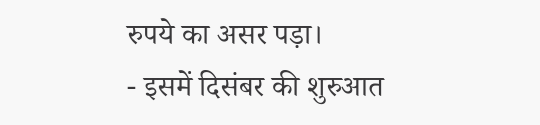रुपये का असर पड़ा।
- इसमें दिसंबर की शुरुआत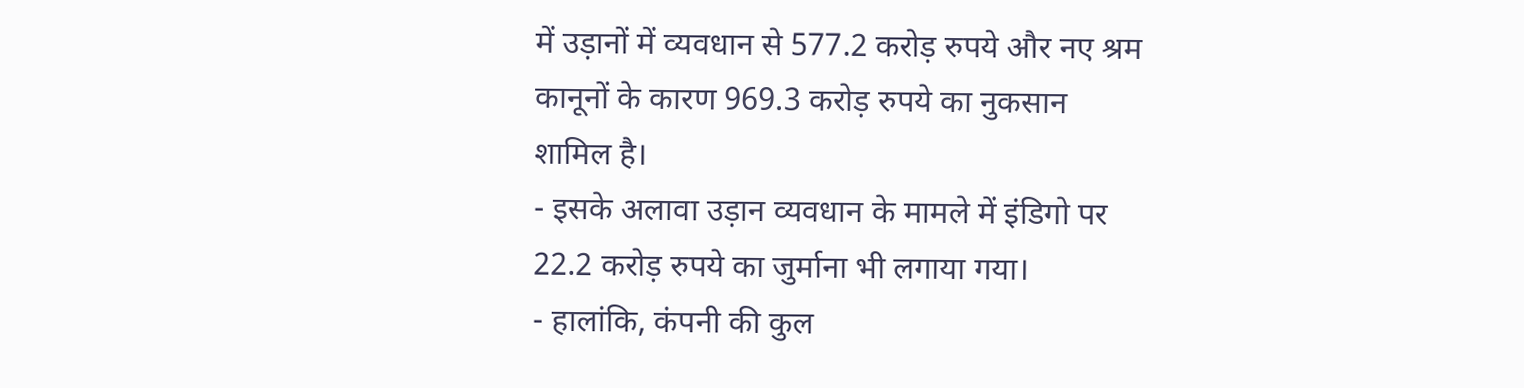में उड़ानों में व्यवधान से 577.2 करोड़ रुपये और नए श्रम कानूनों के कारण 969.3 करोड़ रुपये का नुकसान शामिल है।
- इसके अलावा उड़ान व्यवधान के मामले में इंडिगो पर 22.2 करोड़ रुपये का जुर्माना भी लगाया गया।
- हालांकि, कंपनी की कुल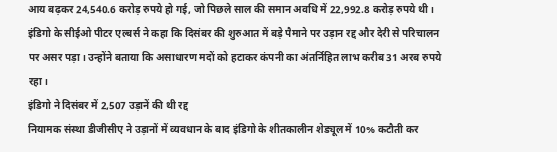आय बढ़कर 24,540.6 करोड़ रुपये हो गई, जो पिछले साल की समान अवधि में 22,992.8 करोड़ रुपये थी।
इंडिगो के सीईओ पीटर एल्बर्स ने कहा कि दिसंबर की शुरुआत में बड़े पैमाने पर उड़ान रद्द और देरी से परिचालन पर असर पड़ा। उन्होंने बताया कि असाधारण मदों को हटाकर कंपनी का अंतर्निहित लाभ करीब 31 अरब रुपये रहा।
इंडिगो ने दिसंबर में 2,507 उड़ानें की थी रद्द
नियामक संस्था डीजीसीए ने उड़ानों में व्यवधान के बाद इंडिगो के शीतकालीन शेड्यूल में 10% कटौती कर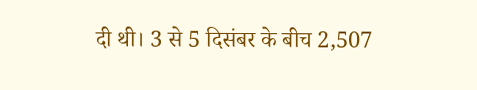दी थी। 3 से 5 दिसंबर के बीच 2,507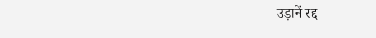उड़ानें रद्द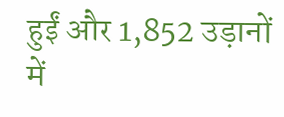हुईं और 1,852 उड़ानों में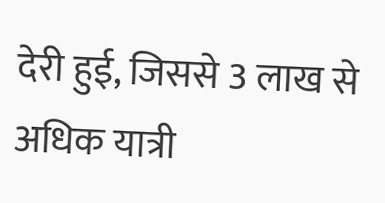देरी हुई, जिससे 3 लाख से अधिक यात्री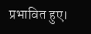प्रभावित हुए।